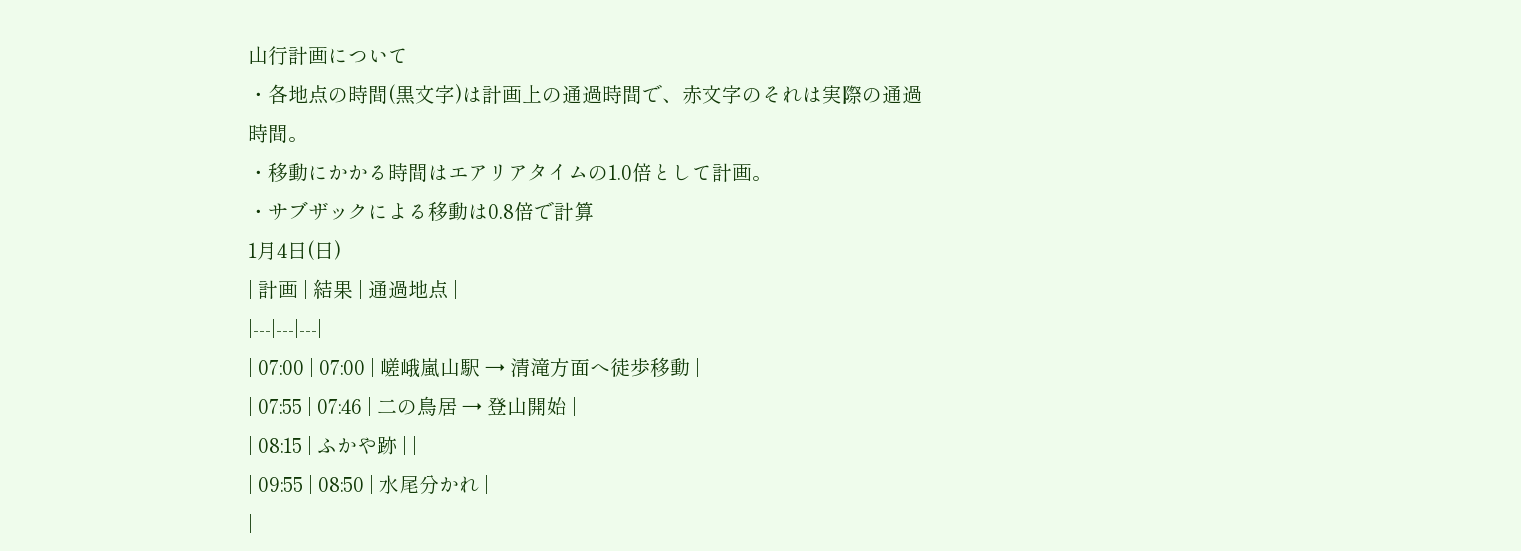山行計画について
・各地点の時間(黒文字)は計画上の通過時間で、赤文字のそれは実際の通過時間。
・移動にかかる時間はエアリアタイムの1.0倍として計画。
・サブザックによる移動は0.8倍で計算
1月4日(日)
| 計画 | 結果 | 通過地点 |
|---|---|---|
| 07:00 | 07:00 | 嵯峨嵐山駅 → 清滝方面へ徒歩移動 |
| 07:55 | 07:46 | 二の鳥居 → 登山開始 |
| 08:15 | ふかや跡 | |
| 09:55 | 08:50 | 水尾分かれ |
|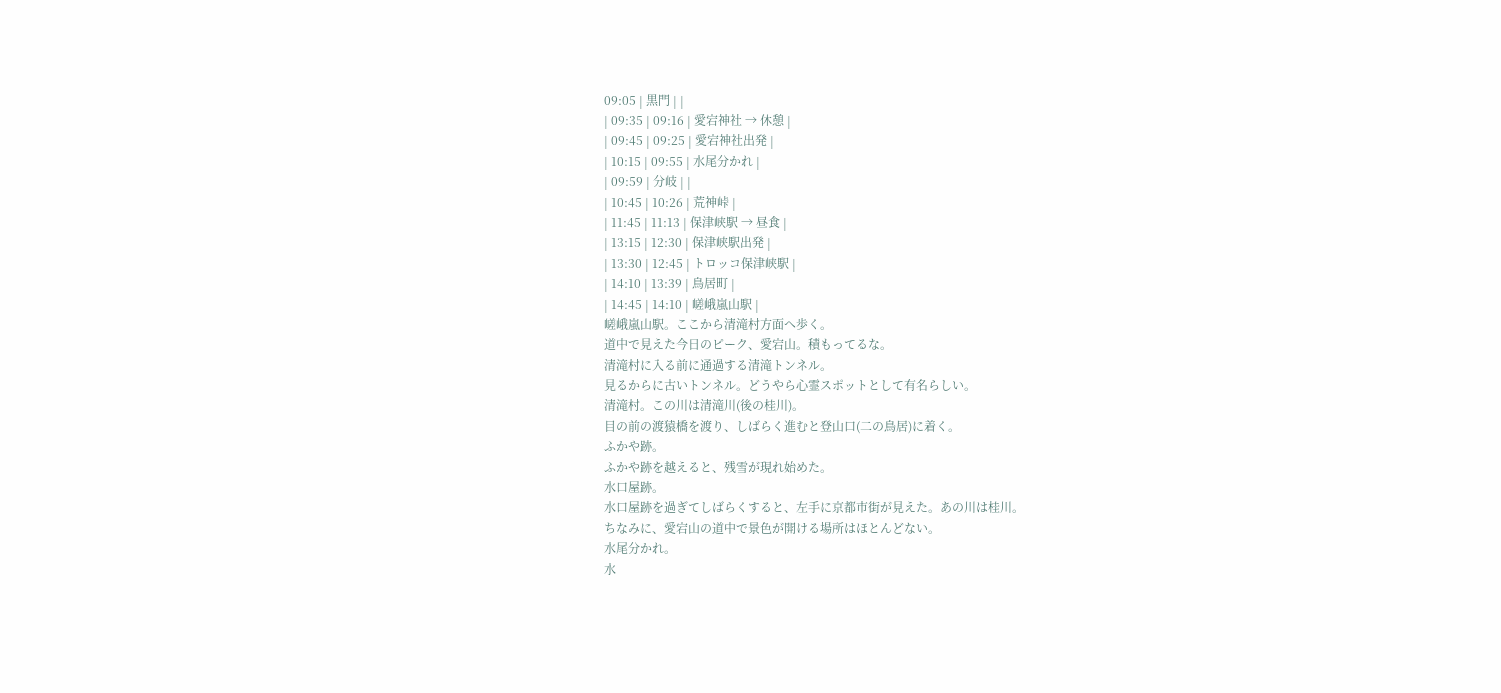09:05 | 黒門 | |
| 09:35 | 09:16 | 愛宕神社 → 休憩 |
| 09:45 | 09:25 | 愛宕神社出発 |
| 10:15 | 09:55 | 水尾分かれ |
| 09:59 | 分岐 | |
| 10:45 | 10:26 | 荒神峠 |
| 11:45 | 11:13 | 保津峡駅 → 昼食 |
| 13:15 | 12:30 | 保津峡駅出発 |
| 13:30 | 12:45 | トロッコ保津峡駅 |
| 14:10 | 13:39 | 鳥居町 |
| 14:45 | 14:10 | 嵯峨嵐山駅 |
嵯峨嵐山駅。ここから清滝村方面へ歩く。
道中で見えた今日のピーク、愛宕山。積もってるな。
清滝村に入る前に通過する清滝トンネル。
見るからに古いトンネル。どうやら心霊スポットとして有名らしい。
清滝村。この川は清滝川(後の桂川)。
目の前の渡猿橋を渡り、しばらく進むと登山口(二の鳥居)に着く。
ふかや跡。
ふかや跡を越えると、残雪が現れ始めた。
水口屋跡。
水口屋跡を過ぎてしばらくすると、左手に京都市街が見えた。あの川は桂川。
ちなみに、愛宕山の道中で景色が開ける場所はほとんどない。
水尾分かれ。
水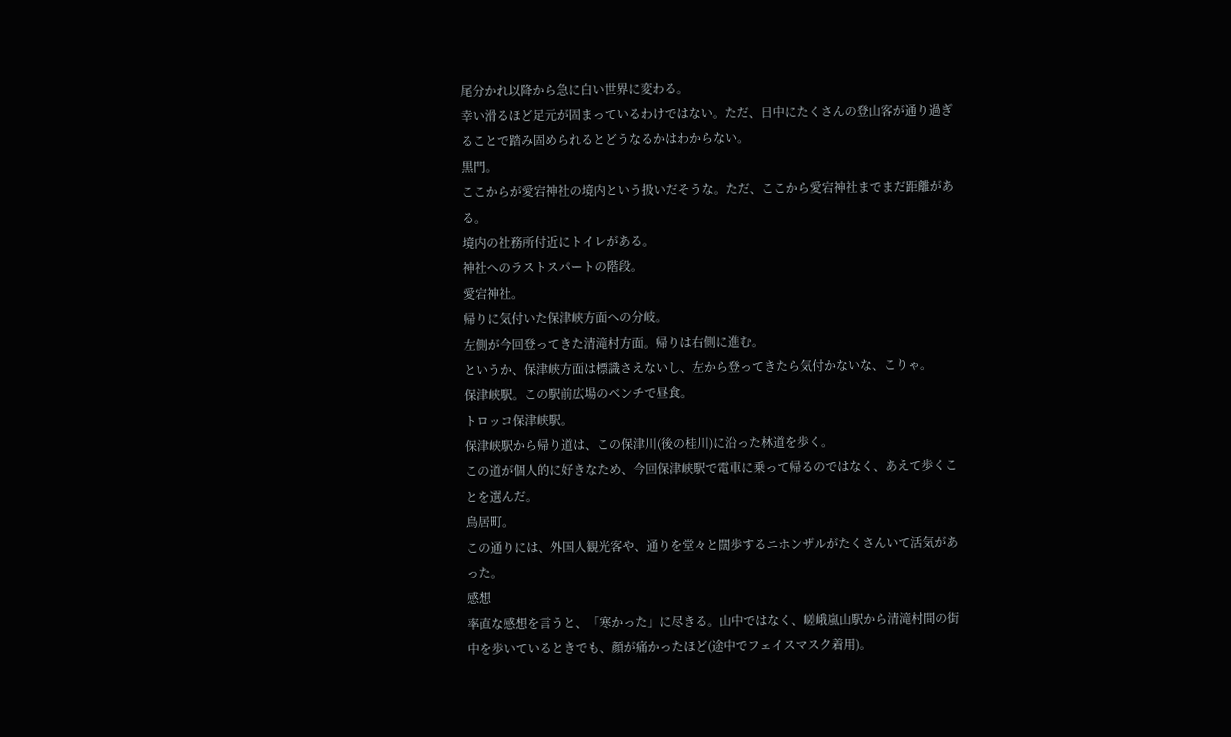尾分かれ以降から急に白い世界に変わる。
幸い滑るほど足元が固まっているわけではない。ただ、日中にたくさんの登山客が通り過ぎることで踏み固められるとどうなるかはわからない。
黒門。
ここからが愛宕神社の境内という扱いだそうな。ただ、ここから愛宕神社までまだ距離がある。
境内の社務所付近にトイレがある。
神社へのラストスパートの階段。
愛宕神社。
帰りに気付いた保津峡方面への分岐。
左側が今回登ってきた清滝村方面。帰りは右側に進む。
というか、保津峡方面は標識さえないし、左から登ってきたら気付かないな、こりゃ。
保津峡駅。この駅前広場のベンチで昼食。
トロッコ保津峡駅。
保津峡駅から帰り道は、この保津川(後の桂川)に沿った林道を歩く。
この道が個人的に好きなため、今回保津峡駅で電車に乗って帰るのではなく、あえて歩くことを選んだ。
鳥居町。
この通りには、外国人観光客や、通りを堂々と闊歩するニホンザルがたくさんいて活気があった。
感想
率直な感想を言うと、「寒かった」に尽きる。山中ではなく、嵯峨嵐山駅から清滝村間の街中を歩いているときでも、顔が痛かったほど(途中でフェイスマスク着用)。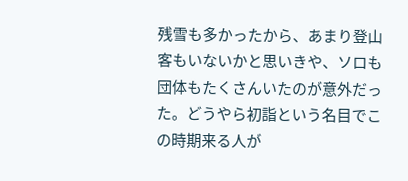残雪も多かったから、あまり登山客もいないかと思いきや、ソロも団体もたくさんいたのが意外だった。どうやら初詣という名目でこの時期来る人が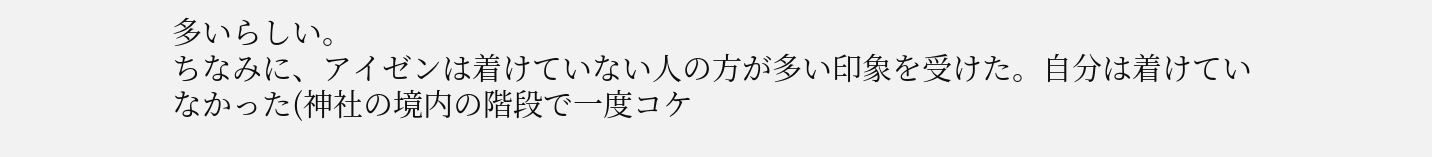多いらしい。
ちなみに、アイゼンは着けていない人の方が多い印象を受けた。自分は着けていなかった(神社の境内の階段で一度コケ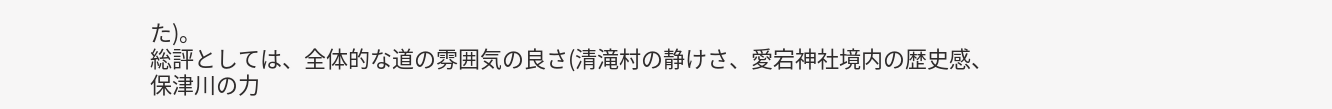た)。
総評としては、全体的な道の雰囲気の良さ(清滝村の静けさ、愛宕神社境内の歴史感、保津川の力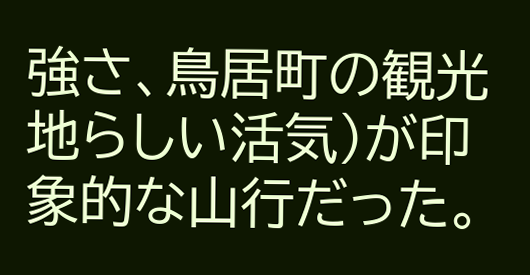強さ、鳥居町の観光地らしい活気)が印象的な山行だった。